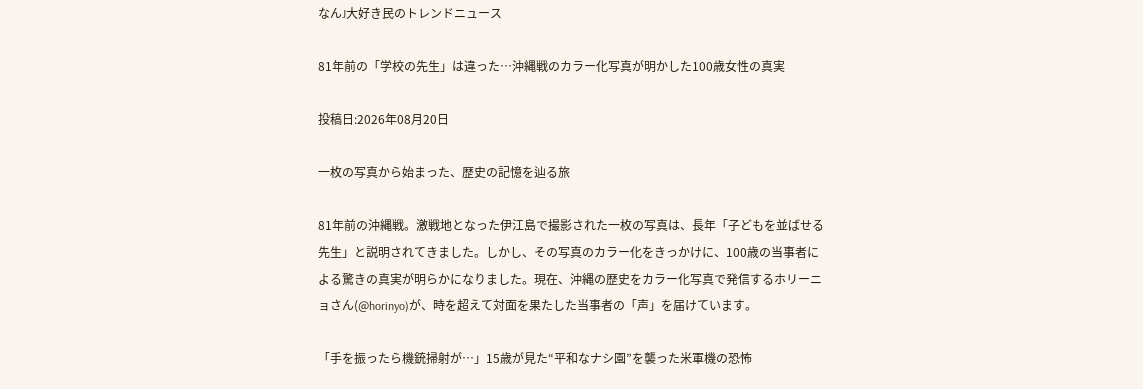なんJ大好き民のトレンドニュース

81年前の「学校の先生」は違った…沖縄戦のカラー化写真が明かした100歳女性の真実

投稿日:2026年08月20日

一枚の写真から始まった、歴史の記憶を辿る旅

81年前の沖縄戦。激戦地となった伊江島で撮影された一枚の写真は、長年「子どもを並ばせる先生」と説明されてきました。しかし、その写真のカラー化をきっかけに、100歳の当事者による驚きの真実が明らかになりました。現在、沖縄の歴史をカラー化写真で発信するホリーニョさん(@horinyo)が、時を超えて対面を果たした当事者の「声」を届けています。

「手を振ったら機銃掃射が…」15歳が見た“平和なナシ園”を襲った米軍機の恐怖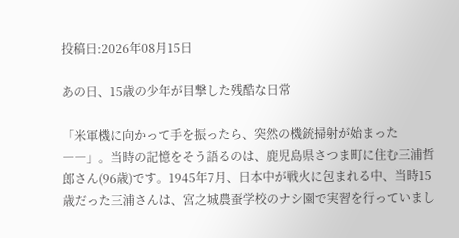投稿日:2026年08月15日

あの日、15歳の少年が目撃した残酷な日常

「米軍機に向かって手を振ったら、突然の機銃掃射が始まった――」。当時の記憶をそう語るのは、鹿児島県さつま町に住む三浦哲郎さん(96歳)です。1945年7月、日本中が戦火に包まれる中、当時15歳だった三浦さんは、宮之城農蚕学校のナシ園で実習を行っていまし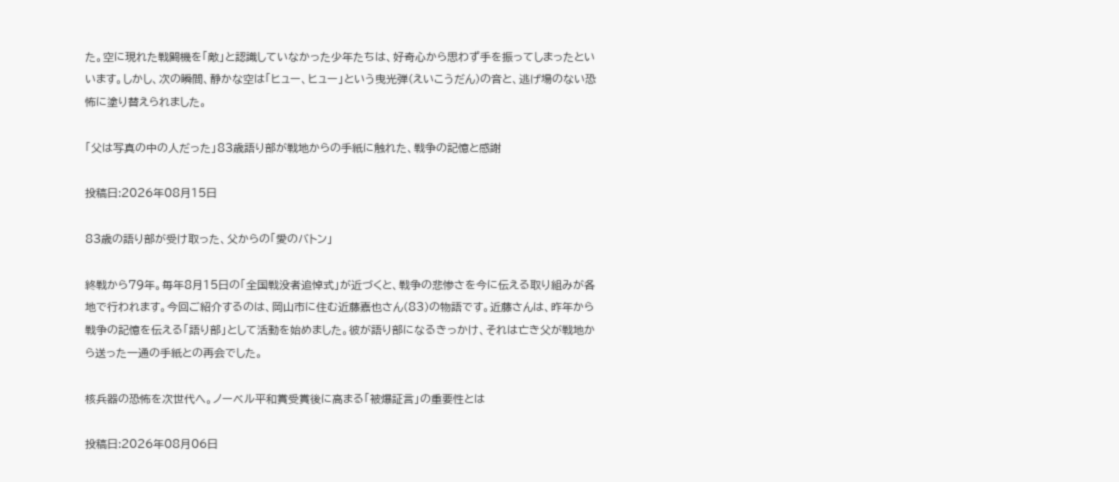た。空に現れた戦闘機を「敵」と認識していなかった少年たちは、好奇心から思わず手を振ってしまったといいます。しかし、次の瞬間、静かな空は「ヒュー、ヒュー」という曳光弾(えいこうだん)の音と、逃げ場のない恐怖に塗り替えられました。

「父は写真の中の人だった」83歳語り部が戦地からの手紙に触れた、戦争の記憶と感謝

投稿日:2026年08月15日

83歳の語り部が受け取った、父からの「愛のバトン」

終戦から79年。毎年8月15日の「全国戦没者追悼式」が近づくと、戦争の悲惨さを今に伝える取り組みが各地で行われます。今回ご紹介するのは、岡山市に住む近藤嘉也さん(83)の物語です。近藤さんは、昨年から戦争の記憶を伝える「語り部」として活動を始めました。彼が語り部になるきっかけ、それは亡き父が戦地から送った一通の手紙との再会でした。

核兵器の恐怖を次世代へ。ノーベル平和賞受賞後に高まる「被爆証言」の重要性とは

投稿日:2026年08月06日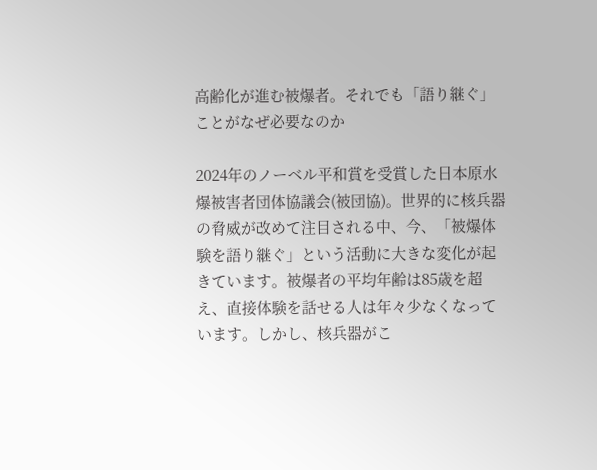高齢化が進む被爆者。それでも「語り継ぐ」ことがなぜ必要なのか

2024年のノーベル平和賞を受賞した日本原水爆被害者団体協議会(被団協)。世界的に核兵器の脅威が改めて注目される中、今、「被爆体験を語り継ぐ」という活動に大きな変化が起きています。被爆者の平均年齢は85歳を超え、直接体験を話せる人は年々少なくなっています。しかし、核兵器がこ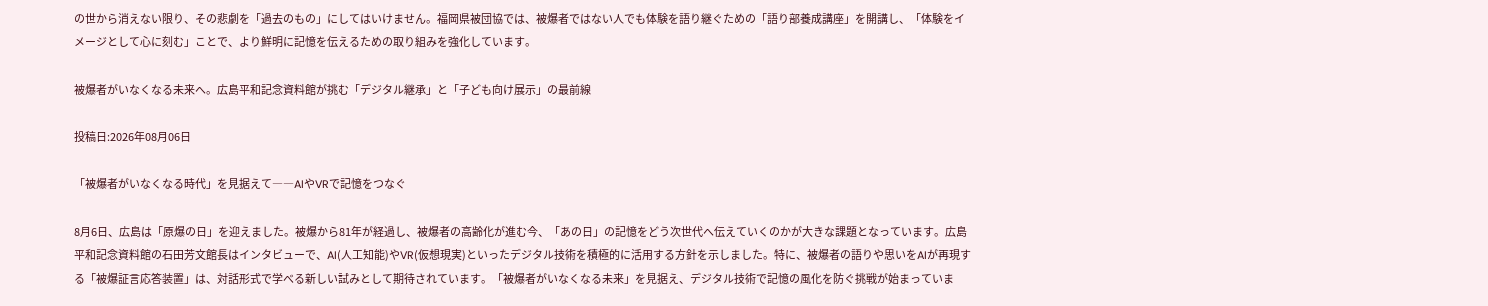の世から消えない限り、その悲劇を「過去のもの」にしてはいけません。福岡県被団協では、被爆者ではない人でも体験を語り継ぐための「語り部養成講座」を開講し、「体験をイメージとして心に刻む」ことで、より鮮明に記憶を伝えるための取り組みを強化しています。

被爆者がいなくなる未来へ。広島平和記念資料館が挑む「デジタル継承」と「子ども向け展示」の最前線

投稿日:2026年08月06日

「被爆者がいなくなる時代」を見据えて――AIやVRで記憶をつなぐ

8月6日、広島は「原爆の日」を迎えました。被爆から81年が経過し、被爆者の高齢化が進む今、「あの日」の記憶をどう次世代へ伝えていくのかが大きな課題となっています。広島平和記念資料館の石田芳文館長はインタビューで、AI(人工知能)やVR(仮想現実)といったデジタル技術を積極的に活用する方針を示しました。特に、被爆者の語りや思いをAIが再現する「被爆証言応答装置」は、対話形式で学べる新しい試みとして期待されています。「被爆者がいなくなる未来」を見据え、デジタル技術で記憶の風化を防ぐ挑戦が始まっていま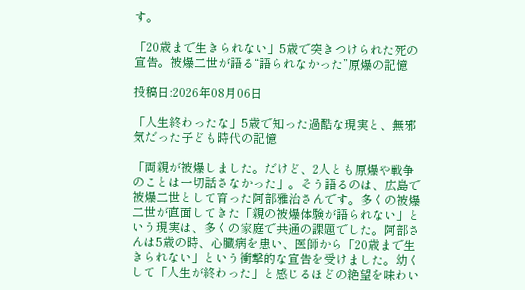す。

「20歳まで生きられない」5歳で突きつけられた死の宣告。被爆二世が語る“語られなかった”原爆の記憶

投稿日:2026年08月06日

「人生終わったな」5歳で知った過酷な現実と、無邪気だった子ども時代の記憶

「両親が被爆しました。だけど、2人とも原爆や戦争のことは一切話さなかった」。そう語るのは、広島で被爆二世として育った阿部雅治さんです。多くの被爆二世が直面してきた「親の被爆体験が語られない」という現実は、多くの家庭で共通の課題でした。阿部さんは5歳の時、心臓病を患い、医師から「20歳まで生きられない」という衝撃的な宣告を受けました。幼くして「人生が終わった」と感じるほどの絶望を味わい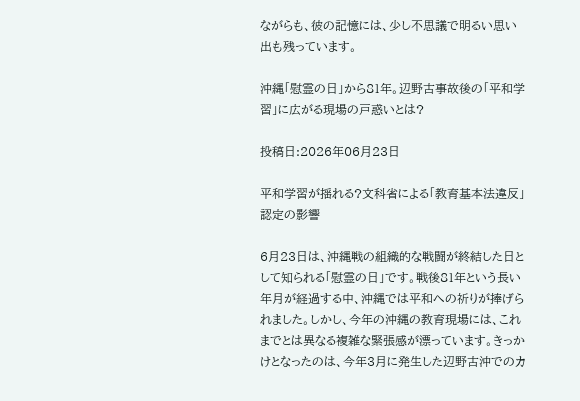ながらも、彼の記憶には、少し不思議で明るい思い出も残っています。

沖縄「慰霊の日」から81年。辺野古事故後の「平和学習」に広がる現場の戸惑いとは?

投稿日:2026年06月23日

平和学習が揺れる?文科省による「教育基本法違反」認定の影響

6月23日は、沖縄戦の組織的な戦闘が終結した日として知られる「慰霊の日」です。戦後81年という長い年月が経過する中、沖縄では平和への祈りが捧げられました。しかし、今年の沖縄の教育現場には、これまでとは異なる複雑な緊張感が漂っています。きっかけとなったのは、今年3月に発生した辺野古沖でのカ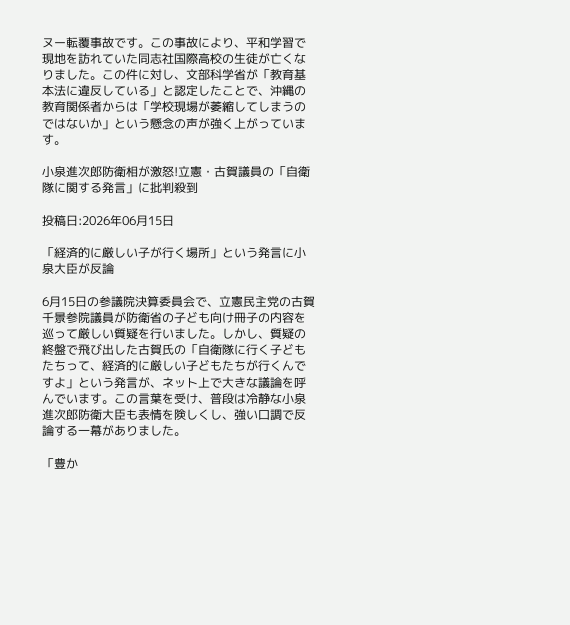ヌー転覆事故です。この事故により、平和学習で現地を訪れていた同志社国際高校の生徒が亡くなりました。この件に対し、文部科学省が「教育基本法に違反している」と認定したことで、沖縄の教育関係者からは「学校現場が萎縮してしまうのではないか」という懸念の声が強く上がっています。

小泉進次郎防衛相が激怒!立憲・古賀議員の「自衛隊に関する発言」に批判殺到

投稿日:2026年06月15日

「経済的に厳しい子が行く場所」という発言に小泉大臣が反論

6月15日の参議院決算委員会で、立憲民主党の古賀千景参院議員が防衛省の子ども向け冊子の内容を巡って厳しい質疑を行いました。しかし、質疑の終盤で飛び出した古賀氏の「自衛隊に行く子どもたちって、経済的に厳しい子どもたちが行くんですよ」という発言が、ネット上で大きな議論を呼んでいます。この言葉を受け、普段は冷静な小泉進次郎防衛大臣も表情を険しくし、強い口調で反論する一幕がありました。

「豊か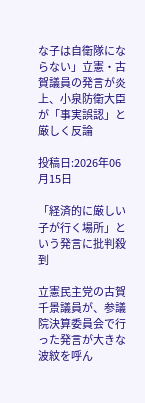な子は自衛隊にならない」立憲・古賀議員の発言が炎上、小泉防衛大臣が「事実誤認」と厳しく反論

投稿日:2026年06月15日

「経済的に厳しい子が行く場所」という発言に批判殺到

立憲民主党の古賀千景議員が、参議院決算委員会で行った発言が大きな波紋を呼ん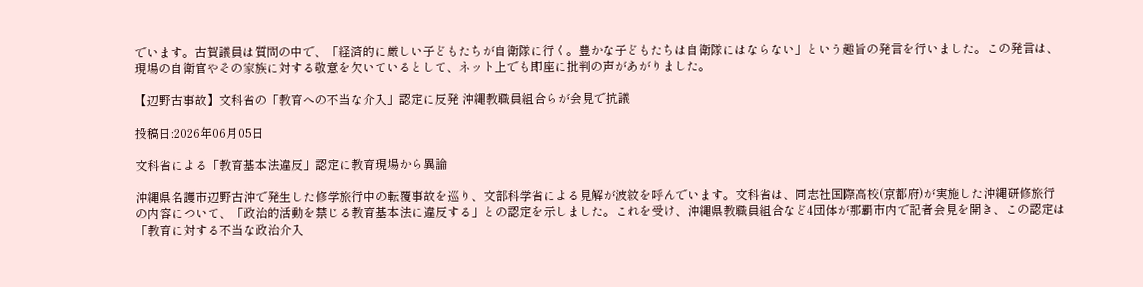でいます。古賀議員は質問の中で、「経済的に厳しい子どもたちが自衛隊に行く。豊かな子どもたちは自衛隊にはならない」という趣旨の発言を行いました。この発言は、現場の自衛官やその家族に対する敬意を欠いているとして、ネット上でも即座に批判の声があがりました。

【辺野古事故】文科省の「教育への不当な介入」認定に反発 沖縄教職員組合らが会見で抗議

投稿日:2026年06月05日

文科省による「教育基本法違反」認定に教育現場から異論

沖縄県名護市辺野古沖で発生した修学旅行中の転覆事故を巡り、文部科学省による見解が波紋を呼んでいます。文科省は、同志社国際高校(京都府)が実施した沖縄研修旅行の内容について、「政治的活動を禁じる教育基本法に違反する」との認定を示しました。これを受け、沖縄県教職員組合など4団体が那覇市内で記者会見を開き、この認定は「教育に対する不当な政治介入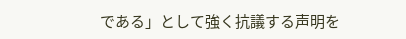である」として強く抗議する声明を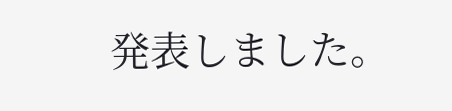発表しました。